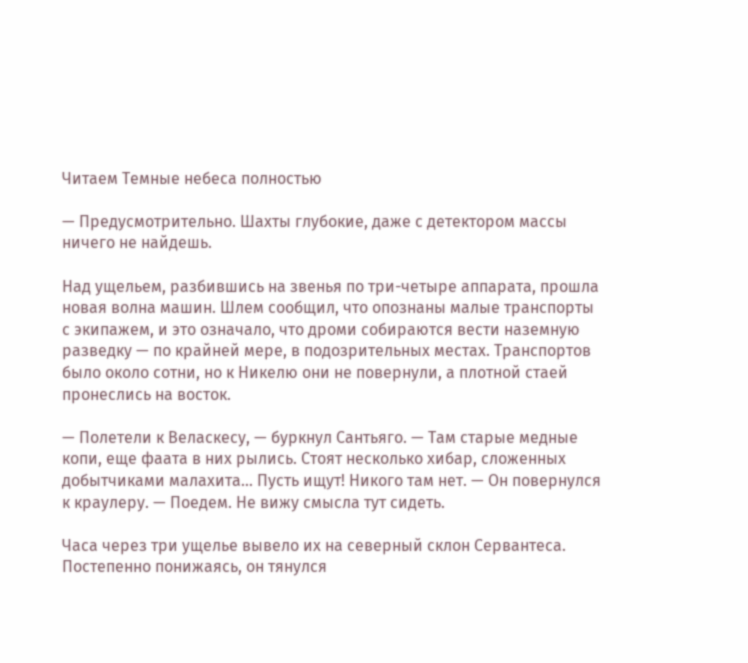Читаем Темные небеса полностью

— Предусмотрительно. Шахты глубокие, даже с детектором массы ничего не найдешь.

Над ущельем, разбившись на звенья по три-четыре аппарата, прошла новая волна машин. Шлем сообщил, что опознаны малые транспорты с экипажем, и это означало, что дроми собираются вести наземную разведку — по крайней мере, в подозрительных местах. Транспортов было около сотни, но к Никелю они не повернули, а плотной стаей пронеслись на восток.

— Полетели к Веласкесу, — буркнул Сантьяго. — Там старые медные копи, еще фаата в них рылись. Стоят несколько хибар, сложенных добытчиками малахита… Пусть ищут! Никого там нет. — Он повернулся к краулеру. — Поедем. Не вижу смысла тут сидеть.

Часа через три ущелье вывело их на северный склон Сервантеса. Постепенно понижаясь, он тянулся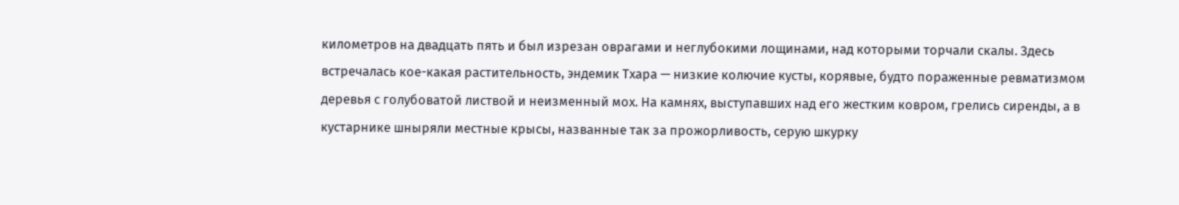километров на двадцать пять и был изрезан оврагами и неглубокими лощинами, над которыми торчали скалы. Здесь встречалась кое-какая растительность, эндемик Тхара — низкие колючие кусты, корявые, будто пораженные ревматизмом деревья с голубоватой листвой и неизменный мох. На камнях, выступавших над его жестким ковром, грелись сиренды, а в кустарнике шныряли местные крысы, названные так за прожорливость, серую шкурку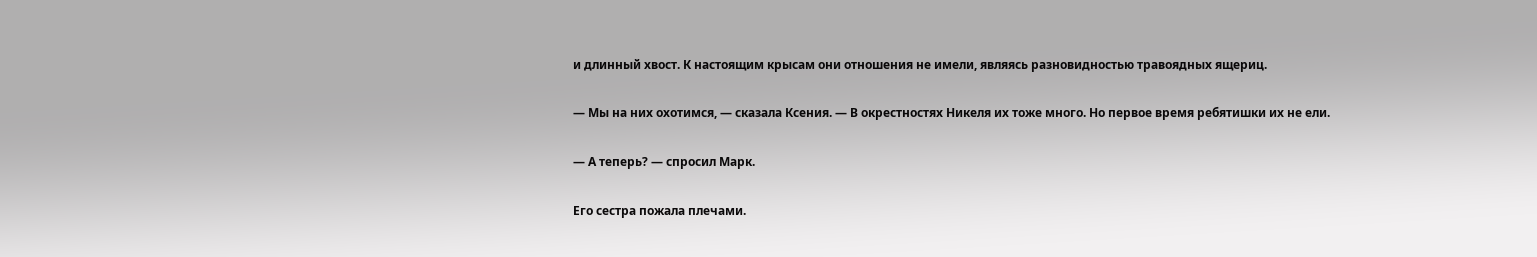и длинный хвост. К настоящим крысам они отношения не имели, являясь разновидностью травоядных ящериц.

— Мы на них охотимся, — сказала Ксения. — В окрестностях Никеля их тоже много. Но первое время ребятишки их не ели.

— А теперь? — спросил Марк.

Его сестра пожала плечами.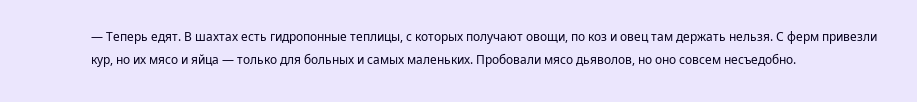— Теперь едят. В шахтах есть гидропонные теплицы, с которых получают овощи, по коз и овец там держать нельзя. С ферм привезли кур, но их мясо и яйца — только для больных и самых маленьких. Пробовали мясо дьяволов, но оно совсем несъедобно.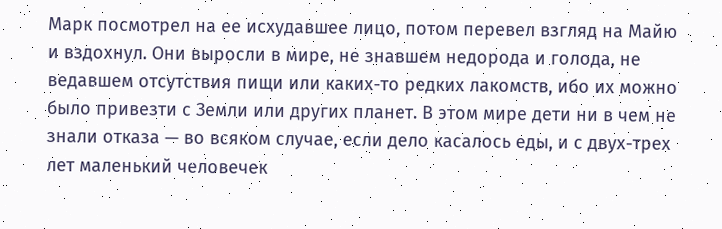Марк посмотрел на ее исхудавшее лицо, потом перевел взгляд на Майю и вздохнул. Они выросли в мире, не знавшем недорода и голода, не ведавшем отсутствия пищи или каких-то редких лакомств, ибо их можно было привезти с Земли или других планет. В этом мире дети ни в чем не знали отказа — во всяком случае, если дело касалось еды, и с двух-трех лет маленький человечек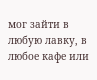мог зайти в любую лавку, в любое кафе или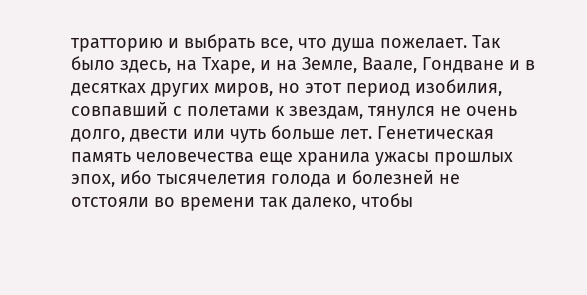тратторию и выбрать все, что душа пожелает. Так было здесь, на Тхаре, и на Земле, Ваале, Гондване и в десятках других миров, но этот период изобилия, совпавший с полетами к звездам, тянулся не очень долго, двести или чуть больше лет. Генетическая память человечества еще хранила ужасы прошлых эпох, ибо тысячелетия голода и болезней не отстояли во времени так далеко, чтобы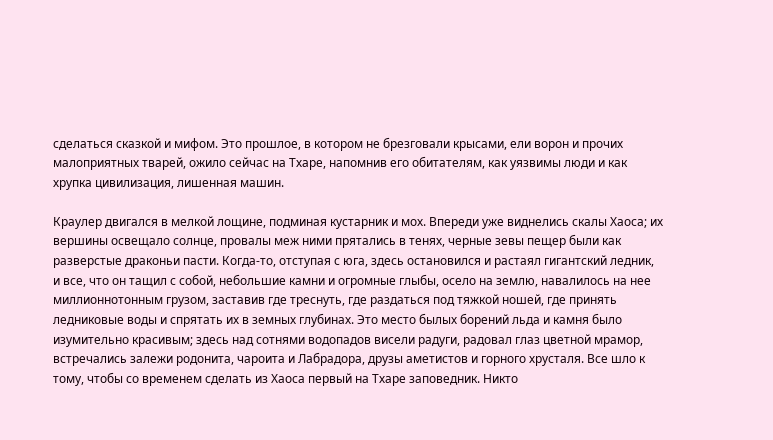сделаться сказкой и мифом. Это прошлое, в котором не брезговали крысами, ели ворон и прочих малоприятных тварей, ожило сейчас на Тхаре, напомнив его обитателям, как уязвимы люди и как хрупка цивилизация, лишенная машин.

Краулер двигался в мелкой лощине, подминая кустарник и мох. Впереди уже виднелись скалы Хаоса; их вершины освещало солнце, провалы меж ними прятались в тенях, черные зевы пещер были как разверстые драконьи пасти. Когда-то, отступая с юга, здесь остановился и растаял гигантский ледник, и все, что он тащил с собой, небольшие камни и огромные глыбы, осело на землю, навалилось на нее миллионнотонным грузом, заставив где треснуть, где раздаться под тяжкой ношей, где принять ледниковые воды и спрятать их в земных глубинах. Это место былых борений льда и камня было изумительно красивым; здесь над сотнями водопадов висели радуги, радовал глаз цветной мрамор, встречались залежи родонита, чароита и Лабрадора, друзы аметистов и горного хрусталя. Все шло к тому, чтобы со временем сделать из Хаоса первый на Тхаре заповедник. Никто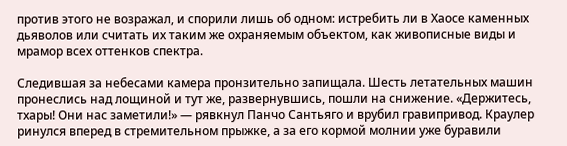против этого не возражал, и спорили лишь об одном: истребить ли в Хаосе каменных дьяволов или считать их таким же охраняемым объектом, как живописные виды и мрамор всех оттенков спектра.

Следившая за небесами камера пронзительно запищала. Шесть летательных машин пронеслись над лощиной и тут же, развернувшись, пошли на снижение. «Держитесь, тхары! Они нас заметили!» — рявкнул Панчо Сантьяго и врубил гравипривод. Краулер ринулся вперед в стремительном прыжке, а за его кормой молнии уже буравили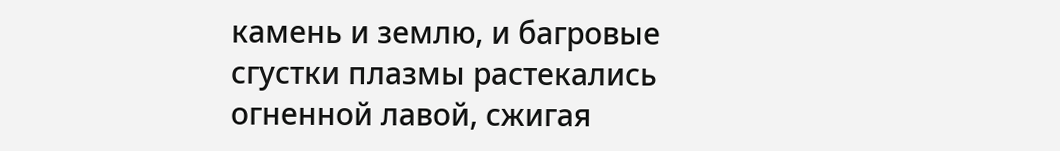камень и землю, и багровые сгустки плазмы растекались огненной лавой, сжигая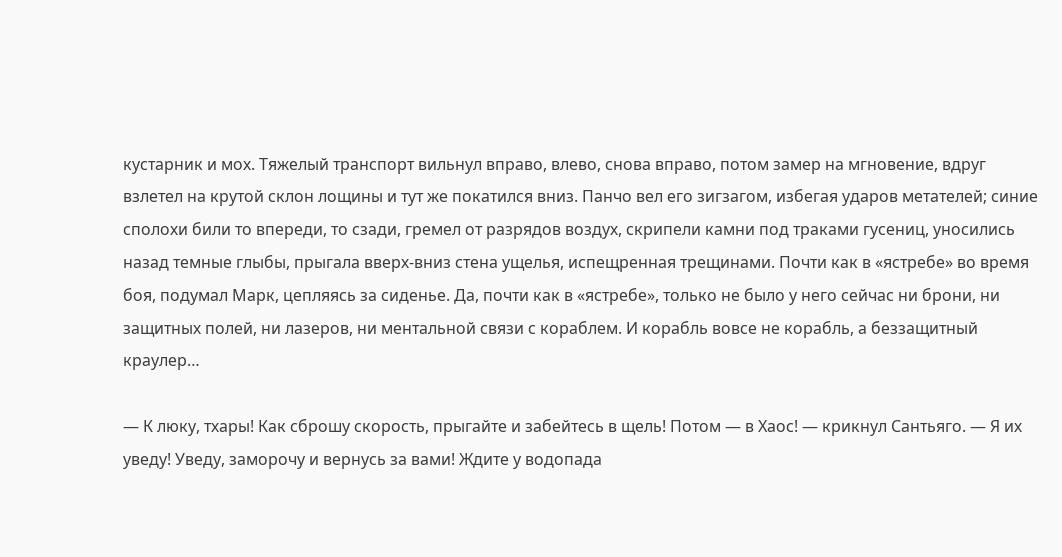кустарник и мох. Тяжелый транспорт вильнул вправо, влево, снова вправо, потом замер на мгновение, вдруг взлетел на крутой склон лощины и тут же покатился вниз. Панчо вел его зигзагом, избегая ударов метателей; синие сполохи били то впереди, то сзади, гремел от разрядов воздух, скрипели камни под траками гусениц, уносились назад темные глыбы, прыгала вверх-вниз стена ущелья, испещренная трещинами. Почти как в «ястребе» во время боя, подумал Марк, цепляясь за сиденье. Да, почти как в «ястребе», только не было у него сейчас ни брони, ни защитных полей, ни лазеров, ни ментальной связи с кораблем. И корабль вовсе не корабль, а беззащитный краулер…

— К люку, тхары! Как сброшу скорость, прыгайте и забейтесь в щель! Потом — в Хаос! — крикнул Сантьяго. — Я их уведу! Уведу, заморочу и вернусь за вами! Ждите у водопада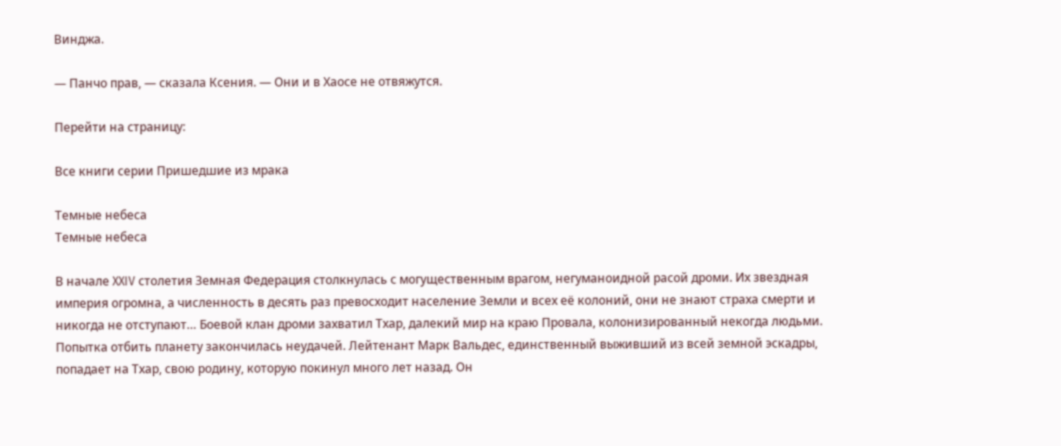Винджа.

— Панчо прав, — сказала Ксения. — Они и в Хаосе не отвяжутся.

Перейти на страницу:

Все книги серии Пришедшие из мрака

Темные небеса
Темные небеса

В начале XXIV столетия Земная Федерация столкнулась с могущественным врагом, негуманоидной расой дроми. Их звездная империя огромна, а численность в десять раз превосходит население Земли и всех её колоний, они не знают страха смерти и никогда не отступают… Боевой клан дроми захватил Тхар, далекий мир на краю Провала, колонизированный некогда людьми. Попытка отбить планету закончилась неудачей. Лейтенант Марк Вальдес, единственный выживший из всей земной эскадры, попадает на Тхар, свою родину, которую покинул много лет назад. Он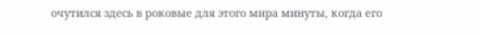очутился здесь в роковые для этого мира минуты, когда его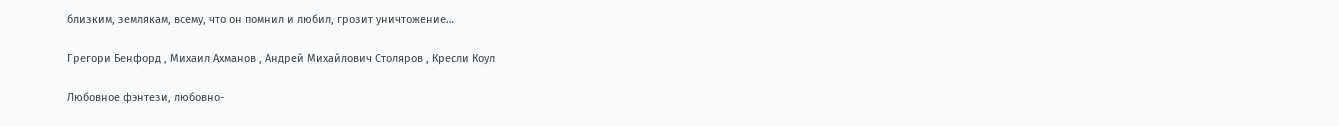близким, землякам, всему, что он помнил и любил, грозит уничтожение…

Грегори Бенфорд , Михаил Ахманов , Андрей Михайлович Столяров , Кресли Коул

Любовное фэнтези, любовно-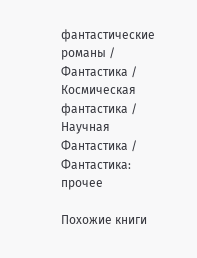фантастические романы / Фантастика / Космическая фантастика / Научная Фантастика / Фантастика: прочее

Похожие книги